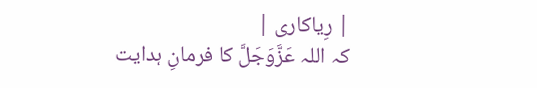| رِیاکاری |
کہ اللہ عَزَّوَجَلَّ کا فرمانِ ہدايت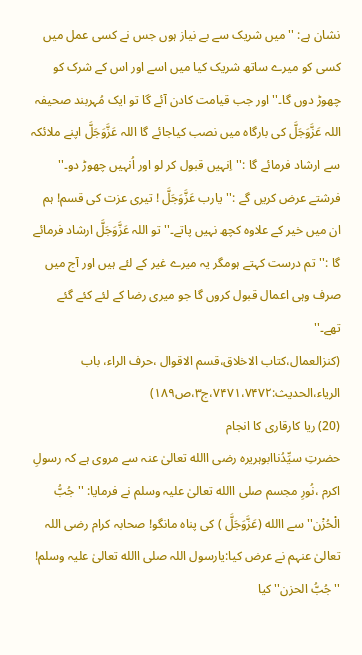نشان ہے: ''میں شریک سے بے نیاز ہوں جس نے کسی عمل میں کسی کو میرے ساتھ شریک کیا میں اسے اور اس کے شرک کو چھوڑ دوں گا۔'' اور جب قیامت کادن آئے گا تو ایک مُہربند صحیفہ اللہ عَزَّوَجَلَّ کی بارگاہ میں نصب کیاجائے گا اللہ عَزَّوَجَلَّ اپنے ملائکہ سے ارشاد فرمائے گا :''اِنہیں قبول کر لو اور اُنہیں چھوڑ دو۔'' فرشتے عرض کریں گے :''یارب عَزَّوَجَلَّ ! تیری عزت کی قسم! ہم ان میں خیر کے علاوہ کچھ نہیں پاتے۔'' تو اللہ عَزَّوَجَلَّ ارشاد فرمائے گا :''تم درست کہتے ہومگر یہ میرے غیر کے لئے ہیں اور آج میں صرف وہی اعمال قبول کروں گا جو میری رضا کے لئے کئے گئے تھے۔''
(کنزالعمال،کتاب الاخلاق،قسم الاقوال ،حرف الراء، باب الریاء،الحدیث:۷۴۷۱،۷۴۷۲،ج۳،ص۱۸۹)
(20) ریا کارقاری کا انجام
حضرتِ سیِّدُناابوہریرہ رضی االله تعالیٰ عنہ سے مروی ہے کہ رسولِ اکرم ،نُورِ مجسم صلی االله تعالیٰ علیہ وسلم نے فرمایا: '' جُبُّ الْحُزْن'' سے االله (عَزَّوَجَلَّ ) کی پناہ مانگو! صحابہ کرام رضی اللہ تعالیٰ عنہم نے عرض کیا:یارسول اللہ صلی االله تعالیٰ علیہ وسلم! '' جُبُّ الحزن'' کیا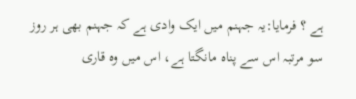ہے ؟ فرمایا:یہ جہنم میں ایک وادی ہے کہ جہنم بھی ہر روز سو مرتبہ اس سے پناہ مانگتا ہے، اس میں وہ قاری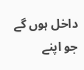داخل ہوں گے جو اپنے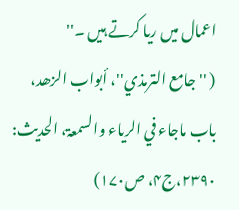اعمال میں ریا کرتے ہیں ۔''
( ''جامع الترمذي''، أبواب الزھد، باب ماجاء في الریاء والسمعۃ، الحدیث: ۲۳۹۰،ج۴، ص۱۷۰)